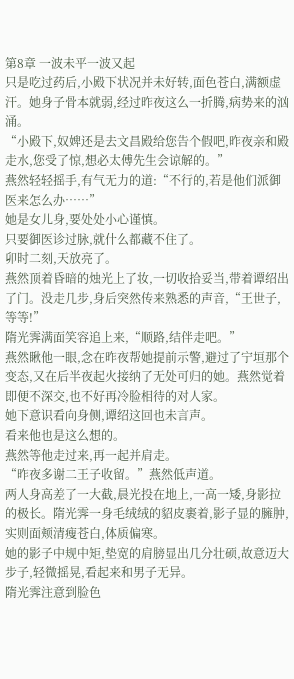第8章 一波未平一波又起
只是吃过药后,小殿下状况并未好转,面色苍白,满额虚汗。她身子骨本就弱,经过昨夜这么一折腾,病势来的汹涌。
“小殿下,奴婢还是去文昌殿给您告个假吧,昨夜亲和殿走水,您受了惊,想必太傅先生会谅解的。”
燕然轻轻摇手,有气无力的道:“不行的,若是他们派御医来怎么办……”
她是女儿身,要处处小心谨慎。
只要御医诊过脉,就什么都藏不住了。
卯时二刻,天放亮了。
燕然顶着昏暗的烛光上了妆,一切收拾妥当,带着谭绍出了门。没走几步,身后突然传来熟悉的声音,“王世子,等等!”
隋光霁满面笑容追上来,“顺路,结伴走吧。”
燕然瞅他一眼,念在昨夜帮她提前示警,避过了宁垣那个变态,又在后半夜起火接纳了无处可归的她。燕然觉着即便不深交,也不好再冷脸相待的对人家。
她下意识看向身侧,谭绍这回也未言声。
看来他也是这么想的。
燕然等他走过来,再一起并肩走。
“昨夜多谢二王子收留。”燕然低声道。
两人身高差了一大截,晨光投在地上,一高一矮,身影拉的极长。隋光霁一身毛绒绒的貂皮裹着,影子显的臃肿,实则面颊清瘦苍白,体质偏寒。
她的影子中规中矩,垫宽的肩膀显出几分壮硕,故意迈大步子,轻微摇晃,看起来和男子无异。
隋光霁注意到脸色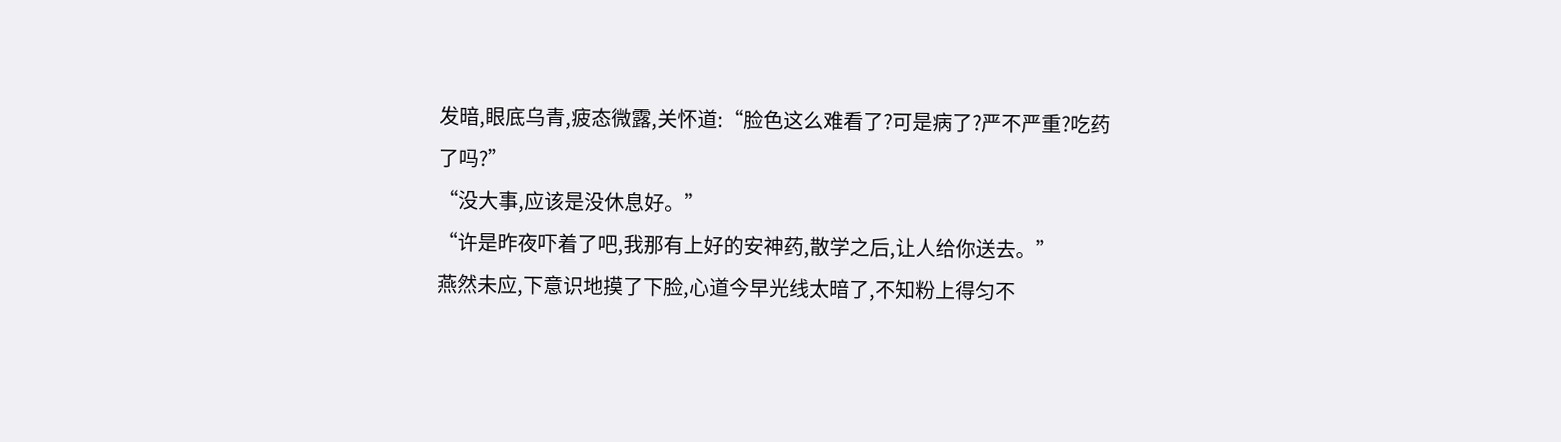发暗,眼底乌青,疲态微露,关怀道:“脸色这么难看了?可是病了?严不严重?吃药了吗?”
“没大事,应该是没休息好。”
“许是昨夜吓着了吧,我那有上好的安神药,散学之后,让人给你送去。”
燕然未应,下意识地摸了下脸,心道今早光线太暗了,不知粉上得匀不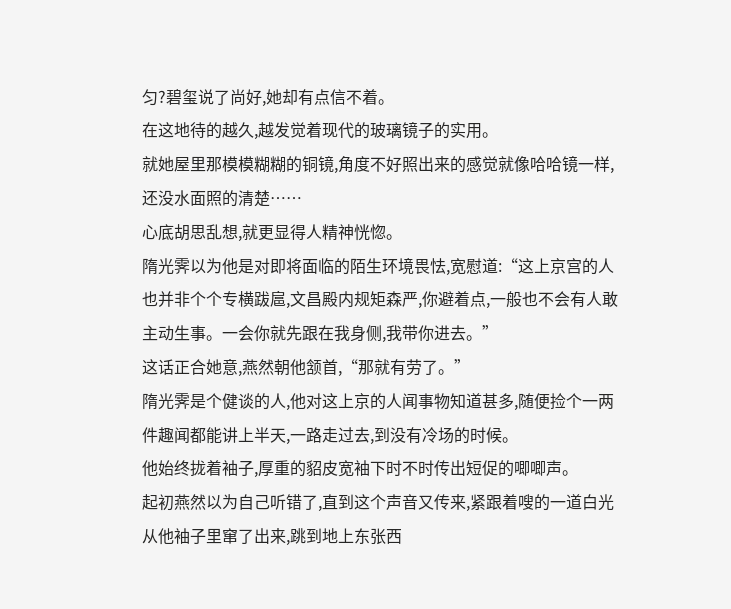匀?碧玺说了尚好,她却有点信不着。
在这地待的越久,越发觉着现代的玻璃镜子的实用。
就她屋里那模模糊糊的铜镜,角度不好照出来的感觉就像哈哈镜一样,还没水面照的清楚……
心底胡思乱想,就更显得人精神恍惚。
隋光霁以为他是对即将面临的陌生环境畏怯,宽慰道:“这上京宫的人也并非个个专横跋扈,文昌殿内规矩森严,你避着点,一般也不会有人敢主动生事。一会你就先跟在我身侧,我带你进去。”
这话正合她意,燕然朝他颔首,“那就有劳了。”
隋光霁是个健谈的人,他对这上京的人闻事物知道甚多,随便捡个一两件趣闻都能讲上半天,一路走过去,到没有冷场的时候。
他始终拢着袖子,厚重的貂皮宽袖下时不时传出短促的唧唧声。
起初燕然以为自己听错了,直到这个声音又传来,紧跟着嗖的一道白光从他袖子里窜了出来,跳到地上东张西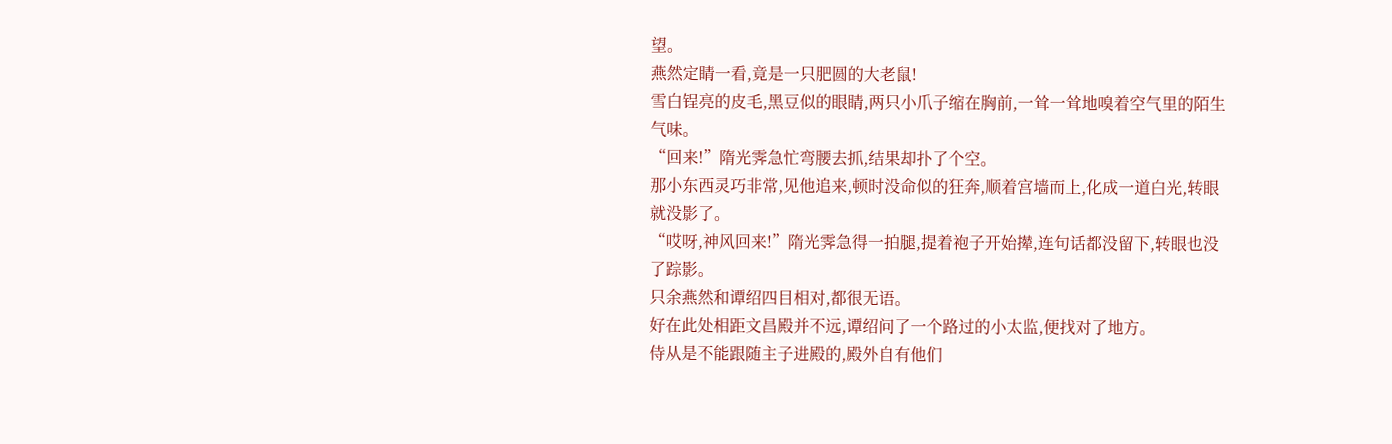望。
燕然定睛一看,竟是一只肥圆的大老鼠!
雪白锃亮的皮毛,黑豆似的眼睛,两只小爪子缩在胸前,一耸一耸地嗅着空气里的陌生气味。
“回来!”隋光霁急忙弯腰去抓,结果却扑了个空。
那小东西灵巧非常,见他追来,顿时没命似的狂奔,顺着宫墙而上,化成一道白光,转眼就没影了。
“哎呀,神风回来!”隋光霁急得一拍腿,提着袍子开始撵,连句话都没留下,转眼也没了踪影。
只余燕然和谭绍四目相对,都很无语。
好在此处相距文昌殿并不远,谭绍问了一个路过的小太监,便找对了地方。
侍从是不能跟随主子进殿的,殿外自有他们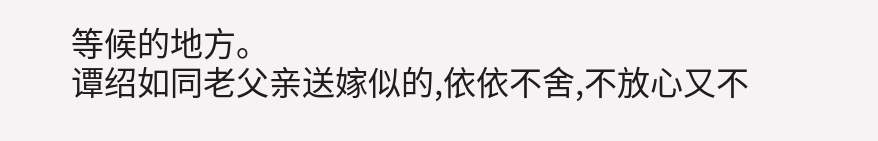等候的地方。
谭绍如同老父亲送嫁似的,依依不舍,不放心又不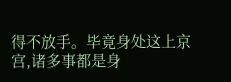得不放手。毕竟身处这上京宫,诸多事都是身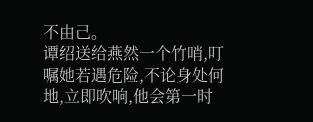不由己。
谭绍送给燕然一个竹哨,叮嘱她若遇危险,不论身处何地,立即吹响,他会第一时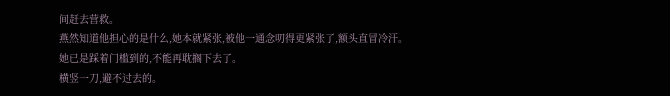间赶去营救。
燕然知道他担心的是什么,她本就紧张,被他一通念叨得更紧张了,额头直冒冷汗。
她已是踩着门槛到的,不能再耽搁下去了。
横竖一刀,避不过去的。